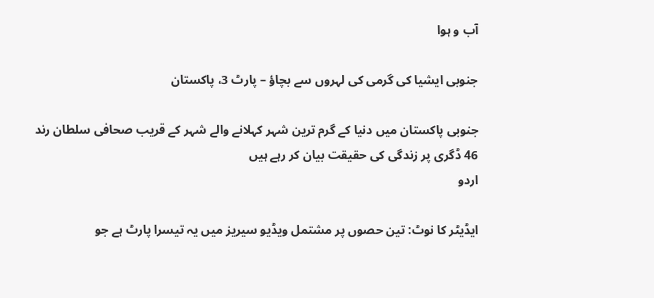آب و ہوا

جنوبی ایشیا کی گرمی کی لہروں سے بچاؤ – پارٹ 3، پاکستان

جنوبی پاکستان میں دنیا کے گرم ترین شہر کہلانے والے شہر کے قریب صحافی سلطان رند 46 ڈگری پر زندگی کی حقیقت بیان کر رہے ہیں
اردو

ایڈیٹر کا نوٹ: تین حصوں پر مشتمل ویڈیو سیریز میں یہ تیسرا پارٹ ہے جو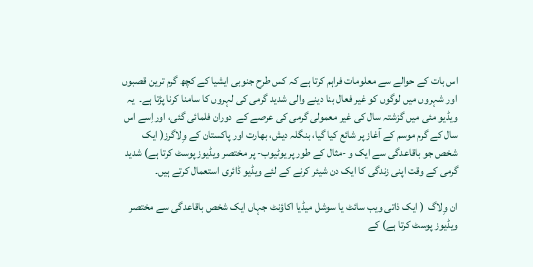اس بات کے حوالے سے معلومات فراہم کرتا ہے کہ کس طرح جنوبی ایشیا کے کچھ گرم ترین قصبوں اور شہروں میں لوگوں کو غیر فعال بنا دینے والی شدید گرمی کی لہروں کا سامنا کرنا پڑتا ہے۔  یہ ویڈیو مئی میں گزشتہ سال کی غیر معمولی گرمی کی عرصے کے  دوران فلمائی گئی، اوراِسے اس سال کے گرم موسم کے آغاز پر شائع کیا گیا، بنگلہ دیش، بھارت اور پاکستان کے وِلاگرز( ایک شخص جو باقاعدگی سے ایک و -مثال کے طور پر یوٹیوب- پر مختصر ویڈیوز پوسٹ کرتا ہے) شدید گرمی کے وقت اپنی زندگی کا ایک دن شیئر کرنے کے لئے ویڈیو ڈائری استعمال کرتے ہیں۔

ان وِلاگ  ( ایک ذاتی ویب سائٹ یا سوشل میڈیا اکاؤنٹ جہاں ایک شخص باقاعدگی سے مختصر ویڈیوز پوسٹ کرتا ہے) کے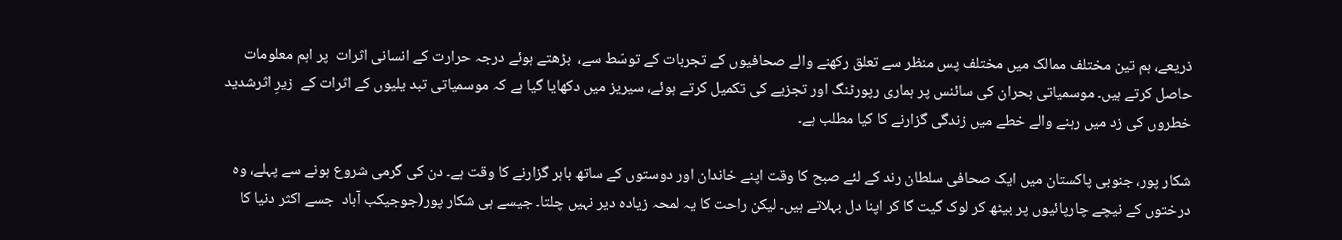ذریعے، ہم تین مختلف ممالک میں مختلف پس منظر سے تعلق رکھنے والے صحافیوں کے تجربات کے توسّط سے،  بڑھتے ہوئے درجہ حرارت کے انسانی اثرات  پر اہم معلومات حاصل کرتے ہیں۔ موسمیاتی بحران کی سائنس پر ہماری رپورٹنگ اور تجزیے کی تکمیل کرتے ہوئے، سیریز میں دکھایا گیا ہے کہ موسمیاتی تبد یلیوں کے اثرات کے  زیرِ اثرشدید  خطروں کی زد میں رہنے والے خطے میں زندگی گزارنے کا کیا مطلب ہے۔

شکار پور، جنوبی پاکستان میں ایک صحافی سلطان رند کے لئے صبح کا وقت اپنے خاندان اور دوستوں کے ساتھ باہر گزارنے کا وقت ہے۔ دن کی گرمی شروع ہونے سے پہلے، وہ درختوں کے نیچے چارپائیوں پر بیٹھ کر لوک گیت گا کر اپنا دل بہلاتے ہیں۔ لیکن راحت کا یہ لمحہ زیادہ دیر نہیں چلتا۔ جیسے ہی شکار پور(جوجیکب آباد  جسے اکثر دنیا کا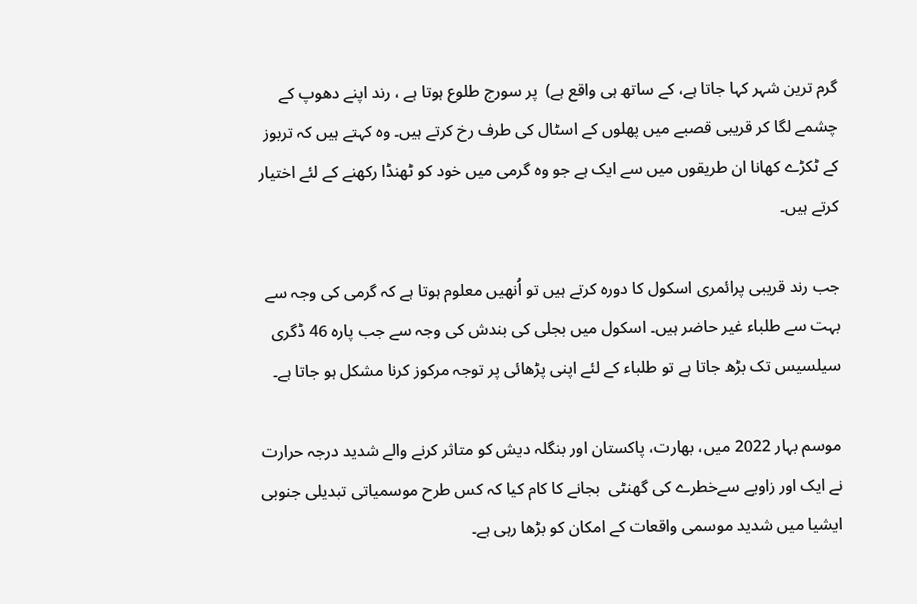گرم ترین شہر کہا جاتا ہے، کے ساتھ ہی واقع ہے)  پر سورج طلوع ہوتا ہے ، رند اپنے دھوپ کے چشمے لگا کر قریبی قصبے میں پھلوں کے اسٹال کی طرف رخ کرتے ہیں۔ وہ کہتے ہیں کہ تربوز کے ٹکڑے کھانا ان طریقوں میں سے ایک ہے جو وہ گرمی میں خود کو ٹھنڈا رکھنے کے لئے اختیار کرتے ہیں۔

جب رند قریبی پرائمری اسکول کا دورہ کرتے ہیں تو اُنھیں معلوم ہوتا ہے کہ گرمی کی وجہ سے بہت سے طلباء غیر حاضر ہیں۔ اسکول میں بجلی کی بندش کی وجہ سے جب پارہ 46 ڈگری سیلسیس تک بڑھ جاتا ہے تو طلباء کے لئے اپنی پڑھائی پر توجہ مرکوز کرنا مشکل ہو جاتا ہے۔

موسم بہار 2022 میں، بھارت، پاکستان اور بنگلہ دیش کو متاثر کرنے والے شدید درجہ حرارت نے ایک اور زاویے سےخطرے کی گھنٹی  بجانے کا کام کیا کہ کس طرح موسمیاتی تبدیلی جنوبی ایشیا میں شدید موسمی واقعات کے امکان کو بڑھا رہی ہے۔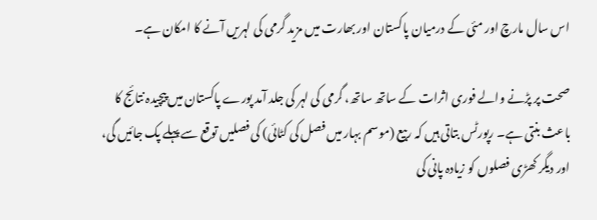اس سال مارچ اور مئی کے درمیان پاکستان اور بھارت میں مزید گرمی کی لہریں آنے کا امکان ہے۔

صحت پر پڑنے والے فوری اثرات کے ساتھ ساتھ، گرمی کی لہر کی جلد آمد پورے پاکستان میں پیچیدہ نتائج کا باعث بنتی ہے۔ رپورٹس بتاتی ہیں کہ ربیع (موسم بہار میں فصل کی کٹائی) کی فصلیں توقع سے پہلے پک جائیں گی، اور دیگر کھڑی فصلوں کو زیادہ پانی کی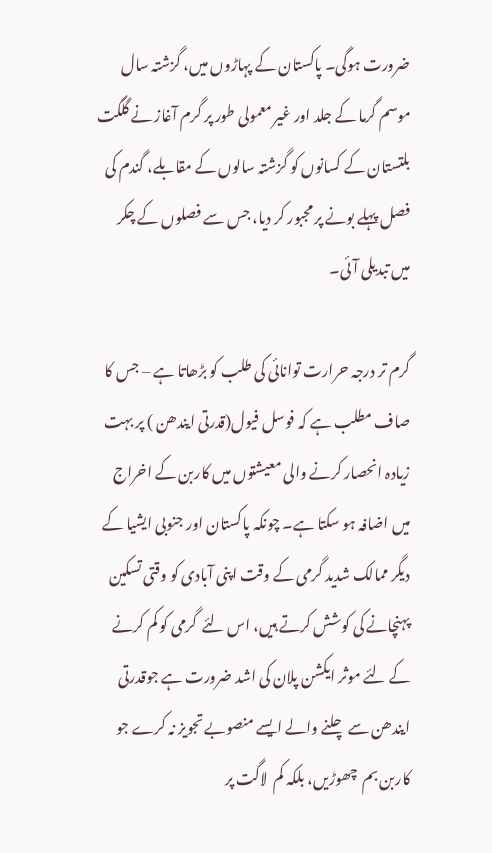ضرورت ہوگی۔ پاکستان کے پہاڑوں میں، گزشتہ سال موسم گرما کے جلد اور غیر معمولی طور پر گرم آغاز نے گلگت بلتستان کے کسانوں کو گزشتہ سالوں کے مقابلے، گندم کی فصل پہلے بونے پر مجبور کر دیا، جس سے فصلوں کے چکر میں تبدیلی آئی۔

گرم تر درجہ حرارت توانائی کی طلب کو بڑھاتا ہے – جس کا صاف مطلب ہے کہ فوسل فیول(قدرتی ایندھن ) پر بہت زیادہ انحصار کرنے والی معیشتوں میں کاربن کے اخراج میں اضافہ ہو سکتا ہے۔ چونکہ پاکستان اور جنوبی ایشیا کے دیگر ممالک شدید گرمی کے وقت اپنی آبادی کو وقتی تسکین پہنچانے کی کوشش کرتے ہیں، اس لئے  گرمی کو کم کرنے کے لئے موثر ایکشن پلان کی اشد ضرورت ہے جوقدرتی ایندھن سے چلنے والے ایسے منصوبے تجویز نہ کرے جو کاربن بم  چھوڑیں، بلکہ کم  لاگت پر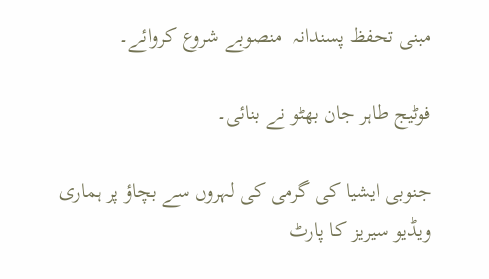مبنی تحفظ پسندانہ  منصوبے شروع کروائے۔

فوٹیج طاہر جان بھٹو نے بنائی۔

جنوبی ایشیا کی گرمی کی لہروں سے بچاؤ پر ہماری ویڈیو سیریز کا پارٹ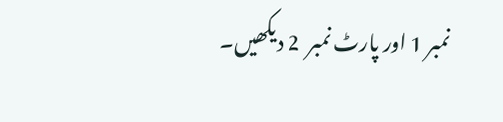نمبر 1 اور پارٹ نمبر  2 دیکھیں۔